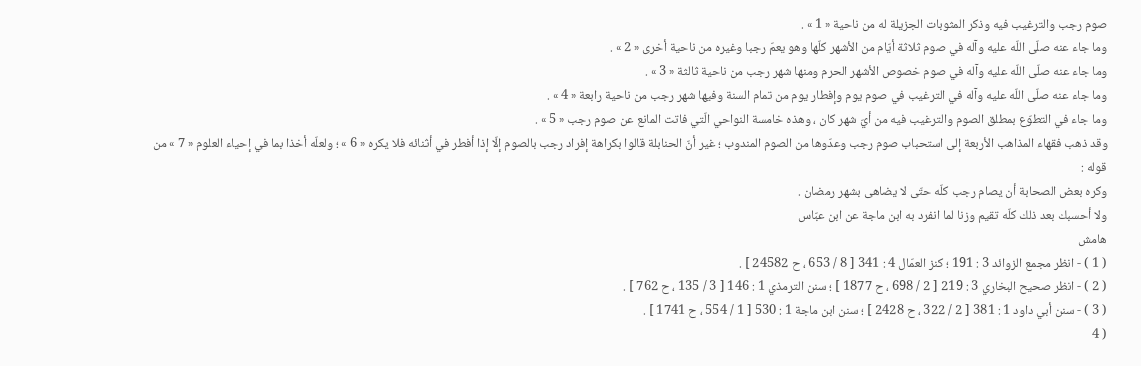صوم رجب والترغيب فيه وذكر المثوبات الجزيلة له من ناحية « 1 » .
وما جاء عنه صلّى اللّه عليه وآله في صوم ثلاثة أيّام من الأشهر كلّها وهو يعمّ رجبا وغيره من ناحية أخرى « 2 » .
وما جاء عنه صلّى اللّه عليه وآله في صوم خصوص الأشهر الحرم ومنها شهر رجب من ناحية ثالثة « 3 » .
وما جاء عنه صلّى اللّه عليه وآله في الترغيب في صوم يوم وإفطار يوم من تمام السنة وفيها شهر رجب من ناحية رابعة « 4 » .
وما جاء في التطوّع بمطلق الصوم والترغيب فيه من أيّ شهر كان ، وهذه خامسة النواحي الّتي فاتت المانع عن صوم رجب « 5 » .
وقد ذهب فقهاء المذاهب الأربعة إلى استحباب صوم رجب وعدّوها من الصوم المندوب ؛ غير أنّ الحنابلة قالوا بكراهة إفراد رجب بالصوم إلّا إذا أفطر في أثنائه فلا يكره « 6 » ؛ ولعلّه أخذا بما في إحياء العلوم « 7 » من قوله :
وكره بعض الصحابة أن يصام رجب كلّه حتّى لا يضاهى بشهر رمضان .
ولا أحسبك بعد ذلك كلّه تقيم وزنا لما انفرد به ابن ماجة عن ابن عبّاس
هامش
( 1 ) - انظر مجمع الزوائد 3 : 191 ؛ كنز العمّال 4 : 341 [ 8 / 653 ، ح 24582 ] .
( 2 ) - انظر صحيح البخاري 3 : 219 [ 2 / 698 ، ح 1877 ] ؛ سنن الترمذي 1 : 146 [ 3 / 135 ، ح 762 ] .
( 3 ) - سنن أبي داود 1 : 381 [ 2 / 322 ، ح 2428 ] ؛ سنن ابن ماجة 1 : 530 [ 1 / 554 ، ح 1741 ] .
( 4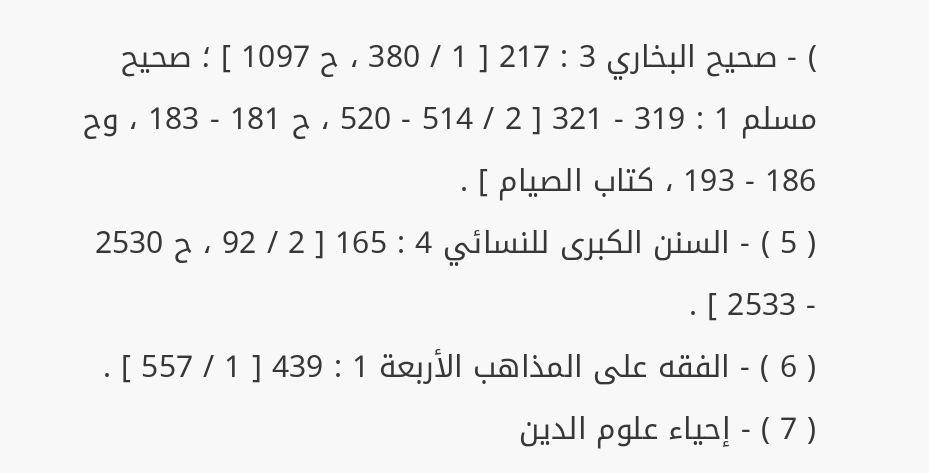) - صحيح البخاري 3 : 217 [ 1 / 380 ، ح 1097 ] ؛ صحيح مسلم 1 : 319 - 321 [ 2 / 514 - 520 ، ح 181 - 183 ، وح 186 - 193 ، كتاب الصيام ] .
( 5 ) - السنن الكبرى للنسائي 4 : 165 [ 2 / 92 ، ح 2530 - 2533 ] .
( 6 ) - الفقه على المذاهب الأربعة 1 : 439 [ 1 / 557 ] .
( 7 ) - إحياء علوم الدين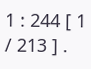1 : 244 [ 1 / 213 ] .